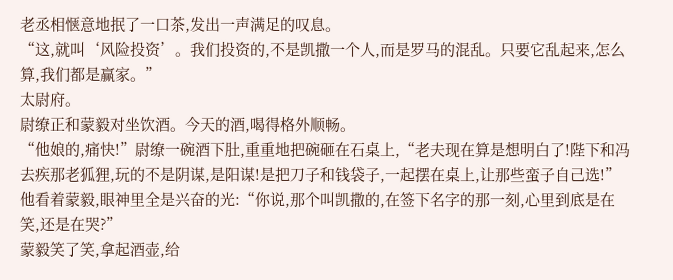老丞相惬意地抿了一口茶,发出一声满足的叹息。
“这,就叫‘风险投资’。我们投资的,不是凯撒一个人,而是罗马的混乱。只要它乱起来,怎么算,我们都是赢家。”
太尉府。
尉缭正和蒙毅对坐饮酒。今天的酒,喝得格外顺畅。
“他娘的,痛快!”尉缭一碗酒下肚,重重地把碗砸在石桌上,“老夫现在算是想明白了!陛下和冯去疾那老狐狸,玩的不是阴谋,是阳谋!是把刀子和钱袋子,一起摆在桌上,让那些蛮子自己选!”
他看着蒙毅,眼神里全是兴奋的光:“你说,那个叫凯撒的,在签下名字的那一刻,心里到底是在笑,还是在哭?”
蒙毅笑了笑,拿起酒壶,给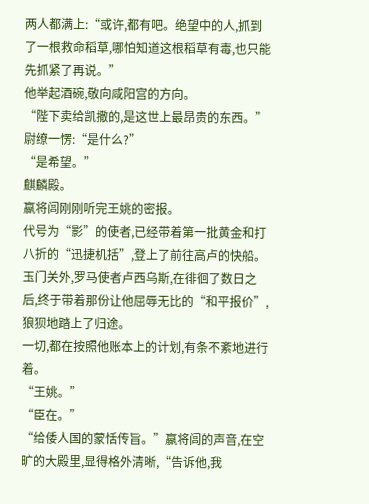两人都满上:“或许,都有吧。绝望中的人,抓到了一根救命稻草,哪怕知道这根稻草有毒,也只能先抓紧了再说。”
他举起酒碗,敬向咸阳宫的方向。
“陛下卖给凯撒的,是这世上最昂贵的东西。”
尉缭一愣:“是什么?”
“是希望。”
麒麟殿。
嬴将闾刚刚听完王姚的密报。
代号为“影”的使者,已经带着第一批黄金和打八折的“迅捷机括”,登上了前往高卢的快船。
玉门关外,罗马使者卢西乌斯,在徘徊了数日之后,终于带着那份让他屈辱无比的“和平报价”,狼狈地踏上了归途。
一切,都在按照他账本上的计划,有条不紊地进行着。
“王姚。”
“臣在。”
“给倭人国的蒙恬传旨。”嬴将闾的声音,在空旷的大殿里,显得格外清晰,“告诉他,我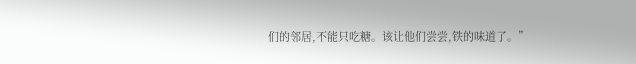们的邻居,不能只吃糖。该让他们尝尝,铁的味道了。”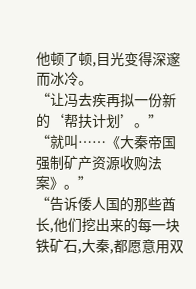他顿了顿,目光变得深邃而冰冷。
“让冯去疾再拟一份新的‘帮扶计划’。”
“就叫……《大秦帝国强制矿产资源收购法案》。”
“告诉倭人国的那些酋长,他们挖出来的每一块铁矿石,大秦,都愿意用双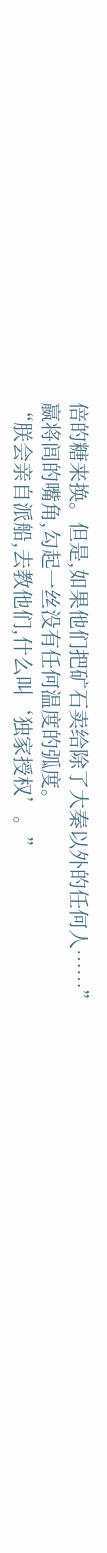倍的糖来换。但是,如果他们把矿石卖给除了大秦以外的任何人……”
嬴将闾的嘴角,勾起一丝没有任何温度的弧度。
“朕会亲自派船,去教他们,什么叫‘独家授权’。”